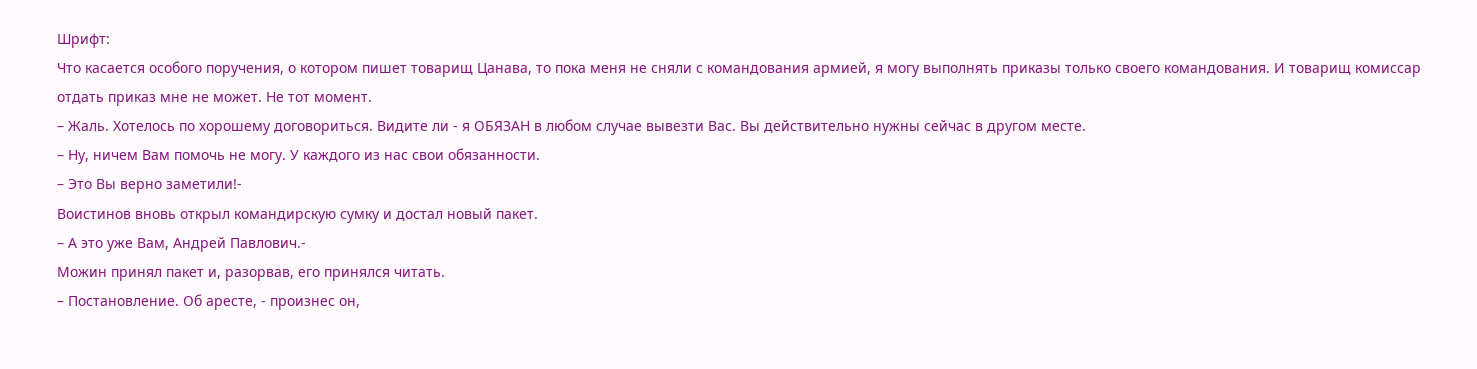Шрифт:
Что касается особого поручения, о котором пишет товарищ Цанава, то пока меня не сняли с командования армией, я могу выполнять приказы только своего командования. И товарищ комиссар отдать приказ мне не может. Не тот момент.
– Жаль. Хотелось по хорошему договориться. Видите ли - я ОБЯЗАН в любом случае вывезти Вас. Вы действительно нужны сейчас в другом месте.
– Ну, ничем Вам помочь не могу. У каждого из нас свои обязанности.
– Это Вы верно заметили!-
Воистинов вновь открыл командирскую сумку и достал новый пакет.
– А это уже Вам, Андрей Павлович.-
Можин принял пакет и, разорвав, его принялся читать.
– Постановление. Об аресте, - произнес он,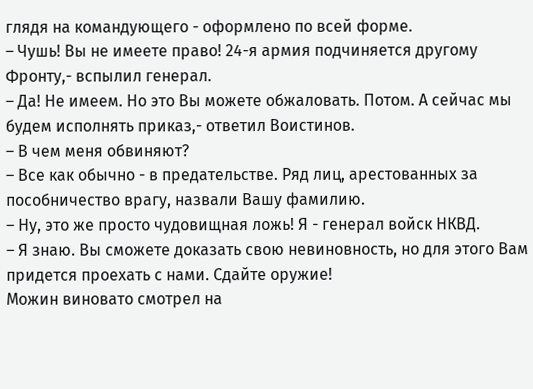глядя на командующего - оформлено по всей форме.
– Чушь! Вы не имеете право! 24-я армия подчиняется другому Фронту,- вспылил генерал.
– Да! Не имеем. Но это Вы можете обжаловать. Потом. А сейчас мы будем исполнять приказ,- ответил Воистинов.
– В чем меня обвиняют?
– Все как обычно - в предательстве. Ряд лиц, арестованных за пособничество врагу, назвали Вашу фамилию.
– Ну, это же просто чудовищная ложь! Я - генерал войск НКВД.
– Я знаю. Вы сможете доказать свою невиновность, но для этого Вам придется проехать с нами. Сдайте оружие!
Можин виновато смотрел на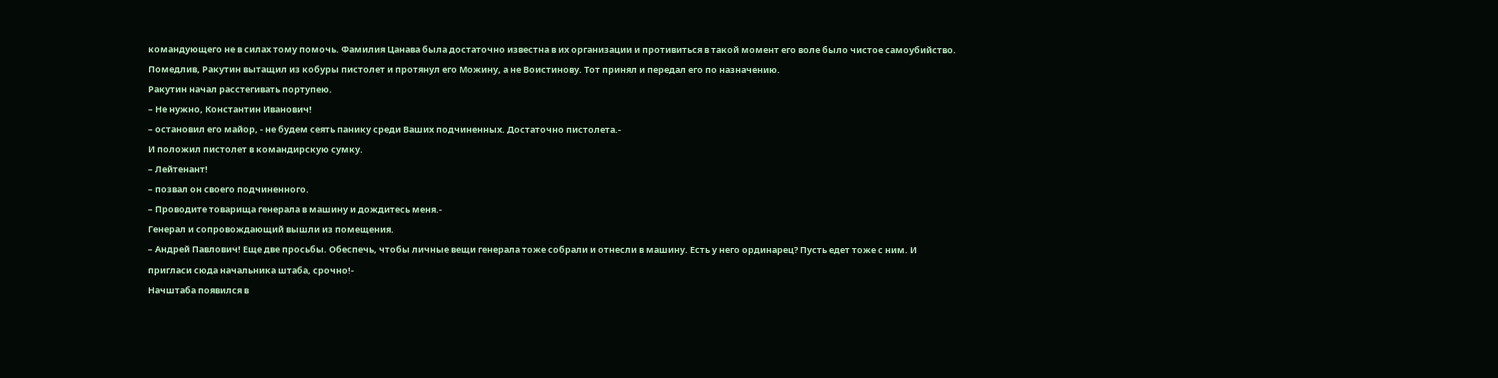командующего не в силах тому помочь. Фамилия Цанава была достаточно известна в их организации и противиться в такой момент его воле было чистое самоубийство.
Помедлив, Ракутин вытащил из кобуры пистолет и протянул его Можину, а не Воистинову. Тот принял и передал его по назначению.
Ракутин начал расстегивать портупею.
– Не нужно, Константин Иванович!
– остановил его майор, - не будем сеять панику среди Ваших подчиненных. Достаточно пистолета.-
И положил пистолет в командирскую сумку.
– Лейтенант!
– позвал он своего подчиненного.
– Проводите товарища генерала в машину и дождитесь меня.-
Генерал и сопровождающий вышли из помещения.
– Андрей Павлович! Еще две просьбы. Обеспечь, чтобы личные вещи генерала тоже собрали и отнесли в машину. Есть у него ординарец? Пусть едет тоже с ним. И пригласи сюда начальника штаба, срочно!-
Начштаба появился в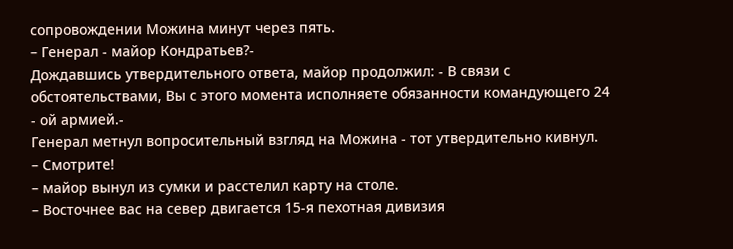сопровождении Можина минут через пять.
– Генерал - майор Кондратьев?-
Дождавшись утвердительного ответа, майор продолжил: - В связи с обстоятельствами, Вы с этого момента исполняете обязанности командующего 24 - ой армией.-
Генерал метнул вопросительный взгляд на Можина - тот утвердительно кивнул.
– Смотрите!
– майор вынул из сумки и расстелил карту на столе.
– Восточнее вас на север двигается 15-я пехотная дивизия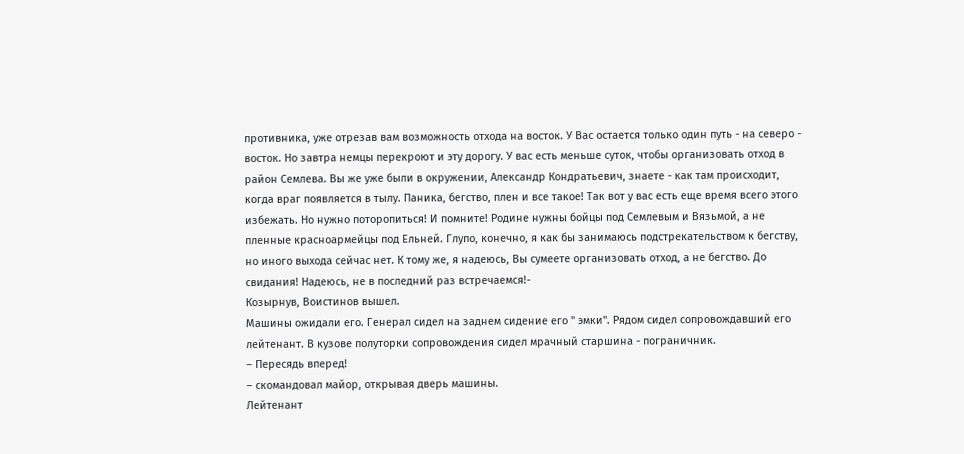противника, уже отрезав вам возможность отхода на восток. У Вас остается только один путь - на северо - восток. Но завтра немцы перекроют и эту дорогу. У вас есть меньше суток, чтобы организовать отход в район Семлева. Вы же уже были в окружении, Александр Кондратьевич, знаете - как там происходит, когда враг появляется в тылу. Паника, бегство, плен и все такое! Так вот у вас есть еще время всего этого избежать. Но нужно поторопиться! И помните! Родине нужны бойцы под Семлевым и Вязьмой, а не пленные красноармейцы под Ельней. Глупо, конечно, я как бы занимаюсь подстрекательством к бегству, но иного выхода сейчас нет. К тому же, я надеюсь, Вы сумеете организовать отход, а не бегство. До свидания! Надеюсь, не в последний раз встречаемся!-
Козырнув, Воистинов вышел.
Машины ожидали его. Генерал сидел на заднем сидение его " эмки". Рядом сидел сопровождавший его лейтенант. В кузове полуторки сопровождения сидел мрачный старшина - пограничник.
– Пересядь вперед!
– скомандовал майор, открывая дверь машины.
Лейтенант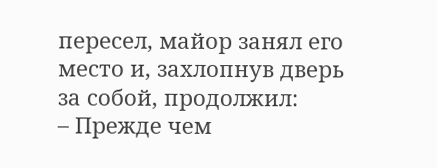пересел, майор занял его место и, захлопнув дверь за собой, продолжил:
– Прежде чем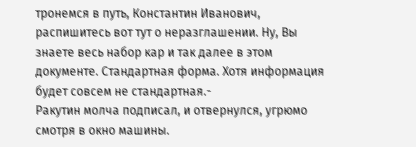тронемся в путь, Константин Иванович, распишитесь вот тут о неразглашении. Ну, Вы знаете весь набор кар и так далее в этом документе. Стандартная форма. Хотя информация будет совсем не стандартная.-
Ракутин молча подписал, и отвернулся, угрюмо смотря в окно машины.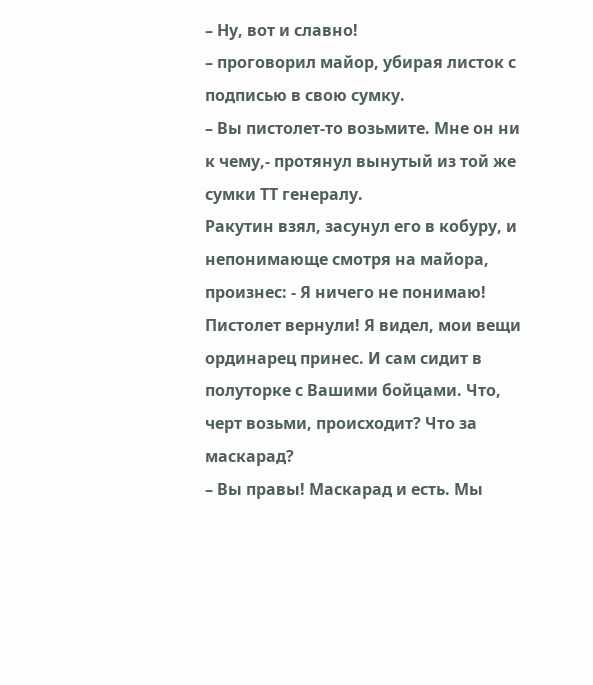– Ну, вот и славно!
– проговорил майор, убирая листок с подписью в свою сумку.
– Вы пистолет-то возьмите. Мне он ни к чему,- протянул вынутый из той же сумки ТТ генералу.
Ракутин взял, засунул его в кобуру, и непонимающе смотря на майора, произнес: - Я ничего не понимаю! Пистолет вернули! Я видел, мои вещи ординарец принес. И сам сидит в полуторке с Вашими бойцами. Что, черт возьми, происходит? Что за маскарад?
– Вы правы! Маскарад и есть. Мы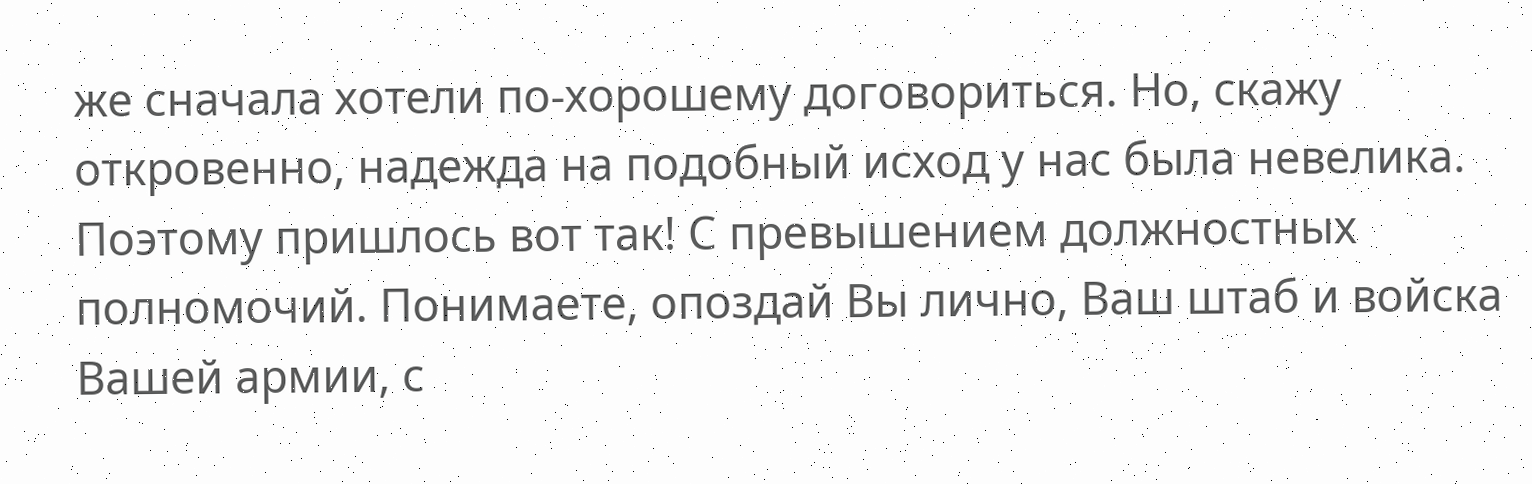же сначала хотели по-хорошему договориться. Но, скажу откровенно, надежда на подобный исход у нас была невелика. Поэтому пришлось вот так! С превышением должностных полномочий. Понимаете, опоздай Вы лично, Ваш штаб и войска Вашей армии, с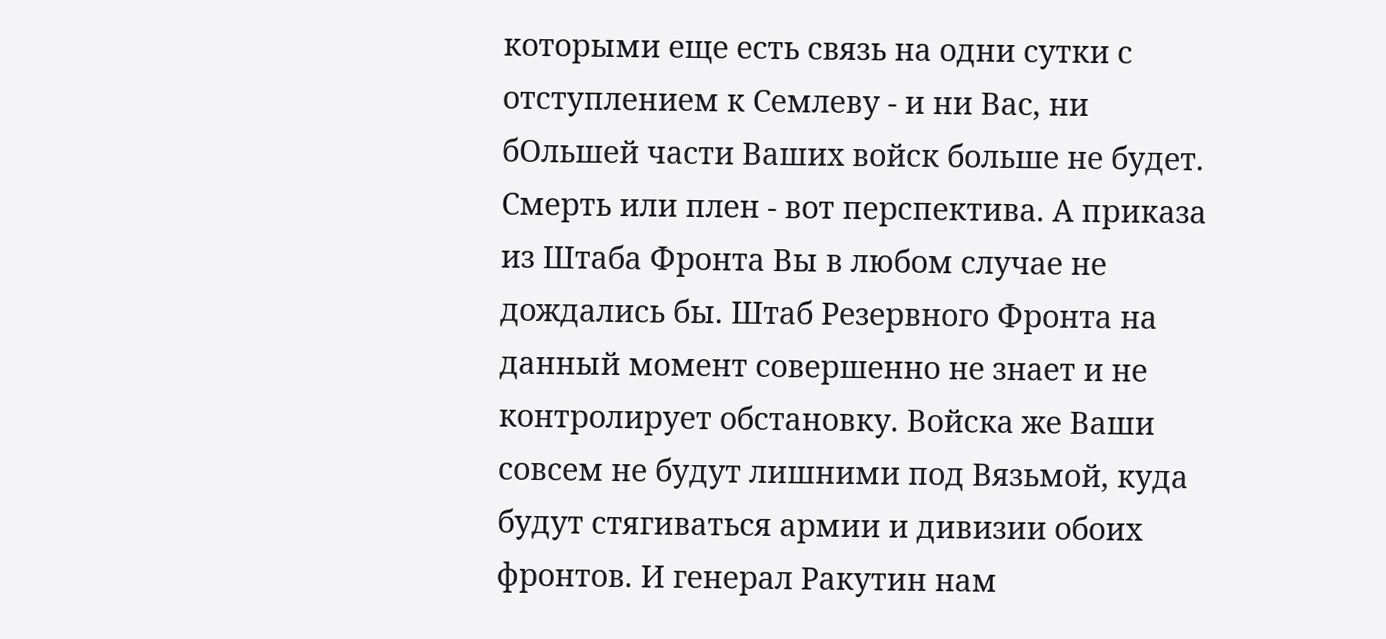которыми еще есть связь на одни сутки с отступлением к Семлеву - и ни Вас, ни бОльшей части Ваших войск больше не будет. Смерть или плен - вот перспектива. А приказа из Штаба Фронта Вы в любом случае не дождались бы. Штаб Резервного Фронта на данный момент совершенно не знает и не контролирует обстановку. Войска же Ваши совсем не будут лишними под Вязьмой, куда будут стягиваться армии и дивизии обоих фронтов. И генерал Ракутин нам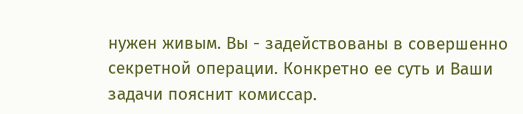нужен живым. Вы - задействованы в совершенно секретной операции. Конкретно ее суть и Ваши задачи пояснит комиссар.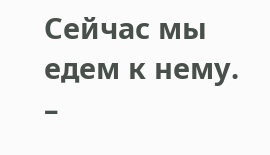Сейчас мы едем к нему.
–